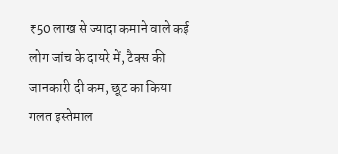₹50 लाख से ज्यादा कमाने वाले कई लोग जांच के दायरे में, टैक्स की जानकारी दी कम, छूट का किया गलत इस्तेमाल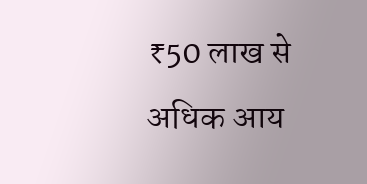₹50 लाख से अधिक आय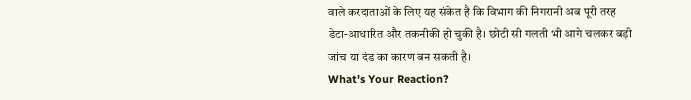वाले करदाताओं के लिए यह संकेत है कि विभाग की निगरानी अब पूरी तरह डेटा-आधारित और तकनीकी हो चुकी है। छोटी सी गलती भी आगे चलकर बड़ी जांच या दंड का कारण बन सकती है।
What's Your Reaction?